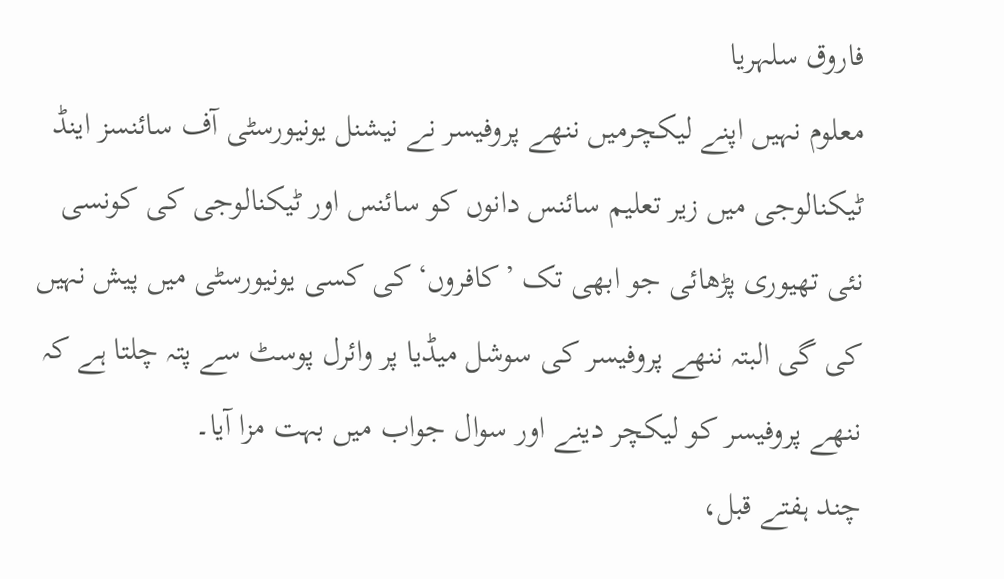فاروق سلہریا
معلوم نہیں اپنے لیکچرمیں ننھے پروفیسر نے نیشنل یونیورسٹی آف سائنسز اینڈ ٹیکنالوجی میں زیر تعلیم سائنس دانوں کو سائنس اور ٹیکنالوجی کی کونسی نئی تھیوری پڑھائی جو ابھی تک ’کافروں‘ کی کسی یونیورسٹی میں پیش نہیں کی گی البتہ ننھے پروفیسر کی سوشل میڈیا پر وائرل پوسٹ سے پتہ چلتا ہے کہ ننھے پروفیسر کو لیکچر دینے اور سوال جواب میں بہت مزا آیا۔
چند ہفتے قبل،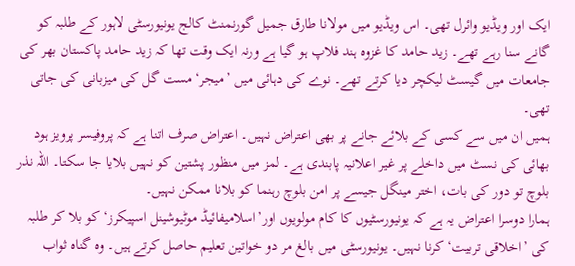ایک اور ویڈیو وائرل تھی۔ اس ویڈیو میں مولانا طارق جمیل گورنمنٹ کالج یونیورسٹی لاہور کے طلبہ کو گانے سنا رہے تھے۔ زید حامد کا غزوہ ہند فلاپ ہو گیا ہے ورنہ ایک وقت تھا کہ زید حامد پاکستان بھر کی جامعات میں گیسٹ لیکچر دیا کرتے تھے۔ نوے کی دہائی میں ’میجر‘مست گل کی میزبانی کی جاتی تھی۔
ہمیں ان میں سے کسی کے بلائے جانے پر بھی اعتراض نہیں۔ اعتراض صرف اتنا ہے کہ پروفیسر پرویز ہود بھائی کی نسٹ میں داخلے پر غیر اعلانیہ پابندی ہے۔ لمز میں منظور پشتین کو نہیں بلایا جا سکتا۔ اللہ نذر بلوچ تو دور کی بات، اختر مینگل جیسے پر امن بلوچ رہنما کو بلانا ممکن نہیں۔
ہمارا دوسرا اعتراض یہ ہے کہ یونیورسٹیوں کا کام مولویوں اور’اسلامیفائیڈ موٹیوشینل اسپیکرز‘ کو بلا کر طلبہ کی ’اخلاقی تربیت‘ کرنا نہیں۔ یونیورسٹی میں بالغ مر دو خواتین تعلیم حاصل کرتے ہیں۔ وہ گناہ ثواب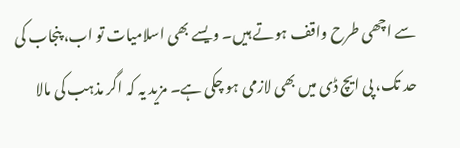سے اچھی طرح واقف ہوتے ہیں۔ ویسے بھی اسلامیات تو اب، پنجاب کی حد تک، پی ایچ ڈی میں بھی لازمی ہو چکی ہے۔ مزید یہ کہ اگر مذہب کی مالا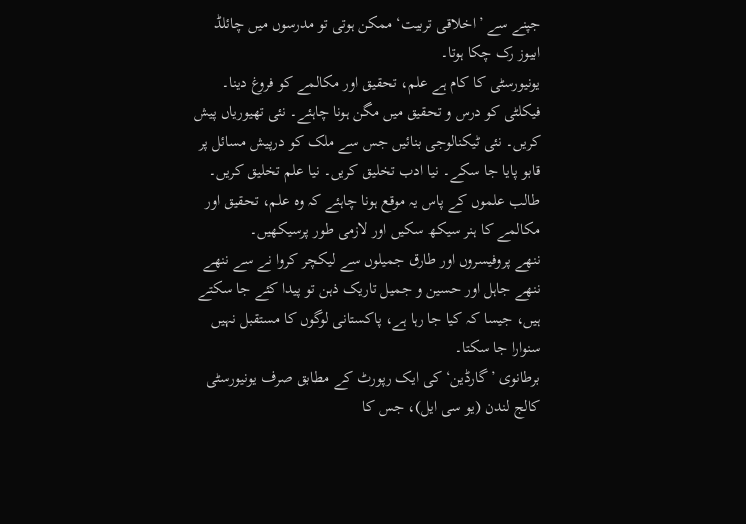جپنے سے ’اخلاقی تربیت‘ ممکن ہوتی تو مدرسوں میں چائلڈ ابیوز رک چکا ہوتا۔
یونیورسٹی کا کام ہے علم، تحقیق اور مکالمے کو فروغ دینا۔ فیکلٹی کو درس و تحقیق میں مگن ہونا چاہئے۔ نئی تھیوریاں پیش کریں۔ نئی ٹیکنالوجی بنائیں جس سے ملک کو درپیش مسائل پر قابو پایا جا سکے۔ نیا ادب تخلیق کریں۔ نیا علم تخلیق کریں۔ طالب علموں کے پاس یہ موقع ہونا چاہئے کہ وہ علم، تحقیق اور مکالمے کا ہنر سیکھ سکیں اور لازمی طور پرسیکھیں۔
ننھے پروفیسروں اور طارق جمیلوں سے لیکچر کروا نے سے ننھے ننھے جاہل اور حسین و جمیل تاریک ذہن تو پیدا کئے جا سکتے ہیں، جیسا کہ کیا جا رہا ہے، پاکستانی لوگوں کا مستقبل نہیں سنوارا جا سکتا۔
برطانوی ’گارڈین‘ کی ایک رپورٹ کے مطابق صرف یونیورسٹی کالج لندن (یو سی ایل)، جس کا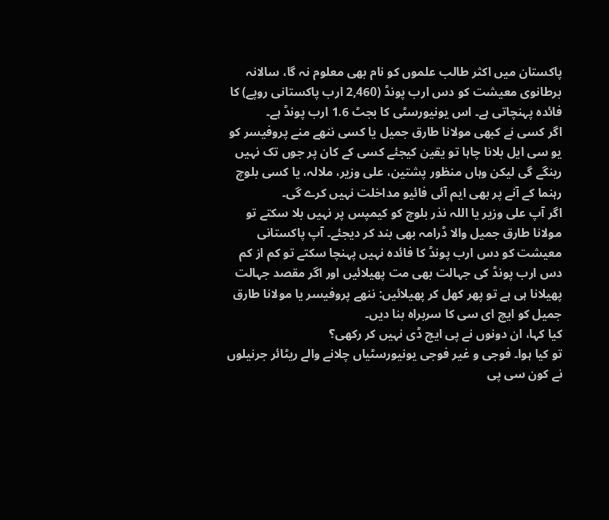پاکستان میں اکثر طالب علموں کو نام بھی معلوم نہ گا، سالانہ برطانوی معیشت کو دس ارب پونڈ (2,460 ارب پاکستانی روپے) کا فائدہ پہنچاتی ہے۔ اس یونیورسٹی کا بجٹ 1.6 ارب پونڈ ہے۔
اگر کسی نے کبھی مولانا طارق جمیل یا کسی ننھے منے پروفیسر کو یو سی ایل بلانا چاہا تو یقین کیجئے کسی کے کان پر جوں تک نہیں رینگے گی لیکن وہاں منظور پشتین، علی وزیر، ملالہ، یا کسی بلوچ رہنما کے آنے پر بھی ایم آئی فائیو مداخلت نہیں کرے گی۔
اگر آپ علی وزیر یا اللہ نذر بلوچ کو کیمپس پر نہیں بلا سکتے تو مولانا طارق جمیل والا ڈرامہ بھی بند کر دیجئے۔ آپ پاکستانی معیشت کو دس ارب پونڈ کا فائدہ نہیں پہنچا سکتے تو کم از کم دس ارب پونڈ کی جہالت بھی مت پھیلائیں اور اگر مقصد جہالت پھیلانا ہی ہے تو پھر کھل کر پھیلائیں: ننھے پروفیسر یا مولانا طارق جمیل کو ایچ ای سی کا سربراہ بنا دیں۔
کیا کہا، ان دونوں نے پی ایچ ڈی نہیں کر رکھی؟
تو کیا ہوا۔ فوجی و غیر فوجی یونیورسٹیاں چلانے والے ریٹائر جرنیلوں نے کون سی پی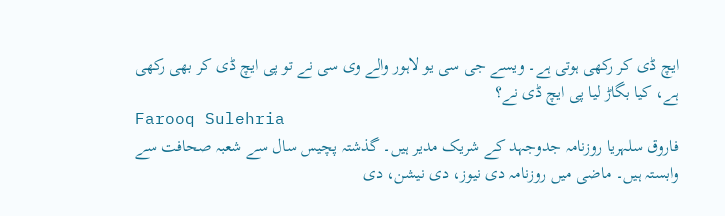ایچ ڈی کر رکھی ہوتی ہے۔ ویسے جی سی یو لاہور والے وی سی نے تو پی ایچ ڈی کر بھی رکھی ہے، کیا بگاڑ لیا پی ایچ ڈی نے؟
Farooq Sulehria
فاروق سلہریا روزنامہ جدوجہد کے شریک مدیر ہیں۔ گذشتہ پچیس سال سے شعبہ صحافت سے وابستہ ہیں۔ ماضی میں روزنامہ دی نیوز، دی نیشن، دی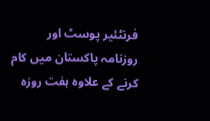فرنٹئیر پوسٹ اور روزنامہ پاکستان میں کام کرنے کے علاوہ ہفت روزہ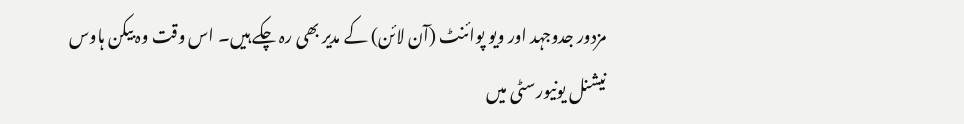مزدور جدوجہد اور ویو پوائنٹ (آن لائن) کے مدیر بھی رہ چکے ہیں۔ اس وقت وہ بیکن ہاوس نیشنل یونیورسٹی میں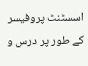اسسٹنٹ پروفیسر کے طور پر درس و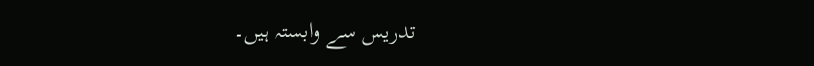تدریس سے وابستہ ہیں۔